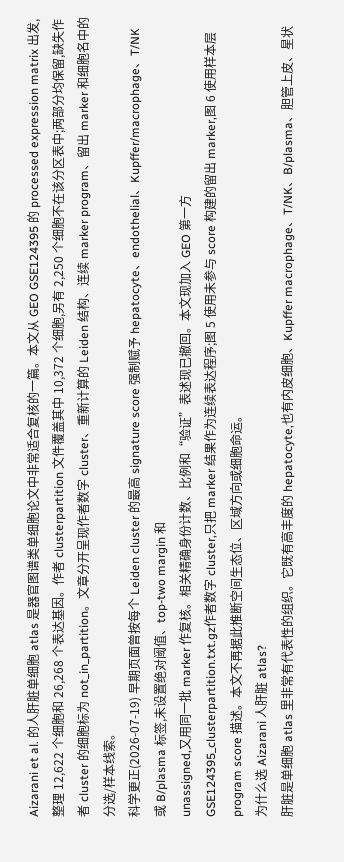Aizarani et al. 的人肝脏单细胞 atlas 是器官图谱类单细胞论文中非常适合复核的一篇。本文从 GEO GSE124395 的 processed expression matrix 出发,整理 12,622 个细胞和 26,268 个表达基因。作者 clusterpartition 文件覆盖其中 10,372 个细胞,另有 2,250 个细胞不在该分区表中;两部分均保留,缺失作者 cluster 的细胞标为 not_in_partition。文章分开呈现作者数字 cluster、重新计算的 Leiden 结构、连续 marker program、留出 marker 和细胞名中的分选/样本线索。
科学更正(2026-07-19) 早期页面曾按每个 Leiden cluster 的最高 signature score 强制赋予 hepatocyte、endothelial、Kupffer/macrophage、T/NK 或 B/plasma 标签,未设置绝对阈值、top-two margin 和
unassigned,又用同一批 marker 作复核。相关精确身份计数、比例和“验证”表述现已撤回。本文现加入 GEO 第一方GSE124395_clusterpartition.txt.gz作者数字 cluster,只把 marker 结果作为连续表达程序;图 5 使用未参与 score 构建的留出 marker,图 6 使用样本层 program score 描述。本文不再据此推断空间生态位、区域方向或细胞命运。
为什么选 Aizarani 人肝脏 atlas?
肝脏是单细胞 atlas 里非常有代表性的组织。它既有高丰度的 hepatocyte,也有内皮细胞、Kupffer macrophage、T/NK、B/plasma、胆管上皮、星状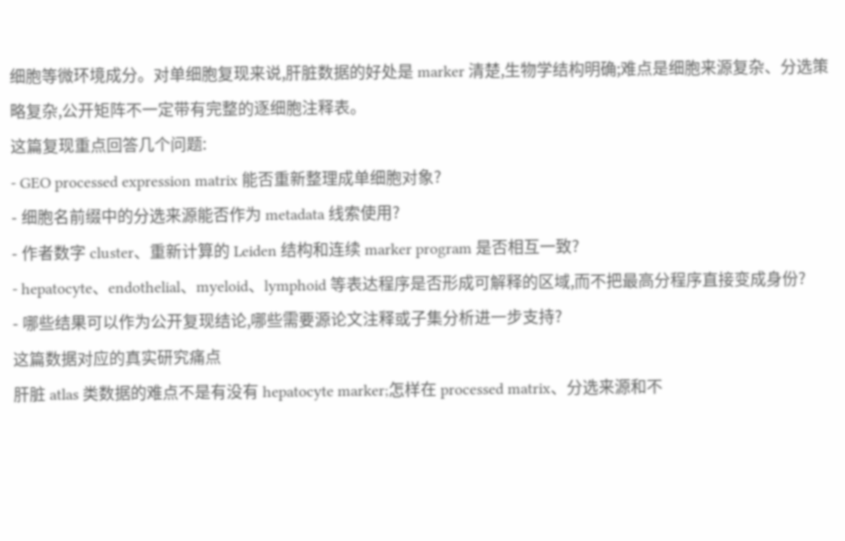细胞等微环境成分。对单细胞复现来说,肝脏数据的好处是 marker 清楚,生物学结构明确;难点是细胞来源复杂、分选策略复杂,公开矩阵不一定带有完整的逐细胞注释表。
这篇复现重点回答几个问题:
- GEO processed expression matrix 能否重新整理成单细胞对象?
- 细胞名前缀中的分选来源能否作为 metadata 线索使用?
- 作者数字 cluster、重新计算的 Leiden 结构和连续 marker program 是否相互一致?
- hepatocyte、endothelial、myeloid、lymphoid 等表达程序是否形成可解释的区域,而不把最高分程序直接变成身份?
- 哪些结果可以作为公开复现结论,哪些需要源论文注释或子集分析进一步支持?
这篇数据对应的真实研究痛点
肝脏 atlas 类数据的难点不是有没有 hepatocyte marker;怎样在 processed matrix、分选来源和不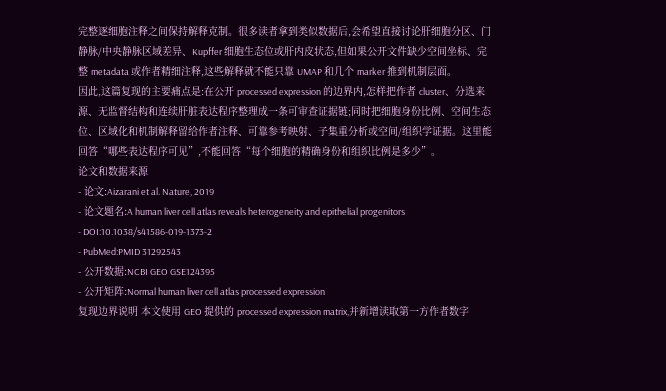完整逐细胞注释之间保持解释克制。很多读者拿到类似数据后,会希望直接讨论肝细胞分区、门静脉/中央静脉区域差异、Kupffer 细胞生态位或肝内皮状态,但如果公开文件缺少空间坐标、完整 metadata 或作者精细注释,这些解释就不能只靠 UMAP 和几个 marker 推到机制层面。
因此,这篇复现的主要痛点是:在公开 processed expression 的边界内,怎样把作者 cluster、分选来源、无监督结构和连续肝脏表达程序整理成一条可审查证据链;同时把细胞身份比例、空间生态位、区域化和机制解释留给作者注释、可靠参考映射、子集重分析或空间/组织学证据。这里能回答“哪些表达程序可见”,不能回答“每个细胞的精确身份和组织比例是多少”。
论文和数据来源
- 论文:Aizarani et al. Nature, 2019
- 论文题名:A human liver cell atlas reveals heterogeneity and epithelial progenitors
- DOI:10.1038/s41586-019-1373-2
- PubMed:PMID 31292543
- 公开数据:NCBI GEO GSE124395
- 公开矩阵:Normal human liver cell atlas processed expression
复现边界说明 本文使用 GEO 提供的 processed expression matrix,并新增读取第一方作者数字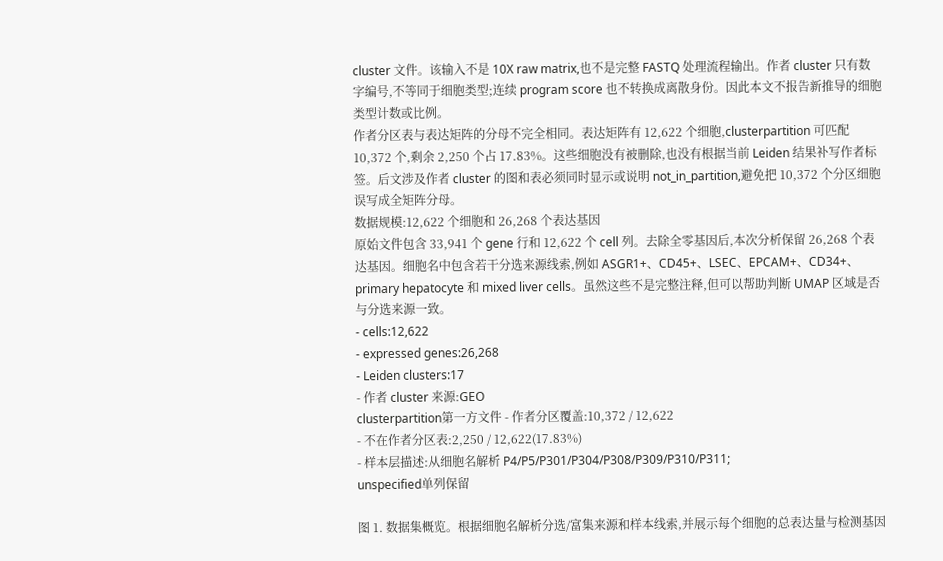cluster 文件。该输入不是 10X raw matrix,也不是完整 FASTQ 处理流程输出。作者 cluster 只有数字编号,不等同于细胞类型;连续 program score 也不转换成离散身份。因此本文不报告新推导的细胞类型计数或比例。
作者分区表与表达矩阵的分母不完全相同。表达矩阵有 12,622 个细胞,clusterpartition 可匹配 10,372 个,剩余 2,250 个占 17.83%。这些细胞没有被删除,也没有根据当前 Leiden 结果补写作者标签。后文涉及作者 cluster 的图和表必须同时显示或说明 not_in_partition,避免把 10,372 个分区细胞误写成全矩阵分母。
数据规模:12,622 个细胞和 26,268 个表达基因
原始文件包含 33,941 个 gene 行和 12,622 个 cell 列。去除全零基因后,本次分析保留 26,268 个表达基因。细胞名中包含若干分选来源线索,例如 ASGR1+、CD45+、LSEC、EPCAM+、CD34+、primary hepatocyte 和 mixed liver cells。虽然这些不是完整注释,但可以帮助判断 UMAP 区域是否与分选来源一致。
- cells:12,622
- expressed genes:26,268
- Leiden clusters:17
- 作者 cluster 来源:GEO
clusterpartition第一方文件 - 作者分区覆盖:10,372 / 12,622
- 不在作者分区表:2,250 / 12,622(17.83%)
- 样本层描述:从细胞名解析 P4/P5/P301/P304/P308/P309/P310/P311;
unspecified单列保留

图 1. 数据集概览。根据细胞名解析分选/富集来源和样本线索,并展示每个细胞的总表达量与检测基因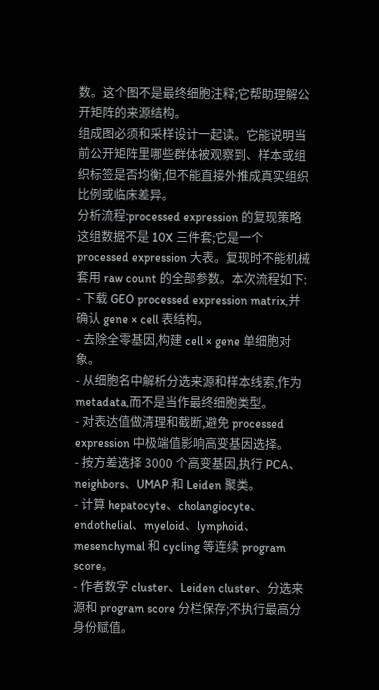数。这个图不是最终细胞注释;它帮助理解公开矩阵的来源结构。
组成图必须和采样设计一起读。它能说明当前公开矩阵里哪些群体被观察到、样本或组织标签是否均衡,但不能直接外推成真实组织比例或临床差异。
分析流程:processed expression 的复现策略
这组数据不是 10X 三件套;它是一个 processed expression 大表。复现时不能机械套用 raw count 的全部参数。本次流程如下:
- 下载 GEO processed expression matrix,并确认 gene × cell 表结构。
- 去除全零基因,构建 cell × gene 单细胞对象。
- 从细胞名中解析分选来源和样本线索,作为 metadata,而不是当作最终细胞类型。
- 对表达值做清理和截断,避免 processed expression 中极端值影响高变基因选择。
- 按方差选择 3000 个高变基因,执行 PCA、neighbors、UMAP 和 Leiden 聚类。
- 计算 hepatocyte、cholangiocyte、endothelial、myeloid、lymphoid、mesenchymal 和 cycling 等连续 program score。
- 作者数字 cluster、Leiden cluster、分选来源和 program score 分栏保存;不执行最高分身份赋值。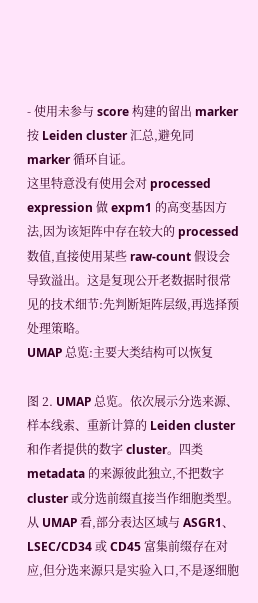- 使用未参与 score 构建的留出 marker 按 Leiden cluster 汇总,避免同 marker 循环自证。
这里特意没有使用会对 processed expression 做 expm1 的高变基因方法,因为该矩阵中存在较大的 processed 数值,直接使用某些 raw-count 假设会导致溢出。这是复现公开老数据时很常见的技术细节:先判断矩阵层级,再选择预处理策略。
UMAP 总览:主要大类结构可以恢复

图 2. UMAP 总览。依次展示分选来源、样本线索、重新计算的 Leiden cluster 和作者提供的数字 cluster。四类 metadata 的来源彼此独立,不把数字 cluster 或分选前缀直接当作细胞类型。
从 UMAP 看,部分表达区域与 ASGR1、LSEC/CD34 或 CD45 富集前缀存在对应,但分选来源只是实验入口,不是逐细胞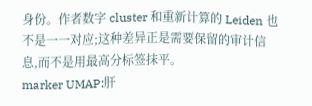身份。作者数字 cluster 和重新计算的 Leiden 也不是一一对应;这种差异正是需要保留的审计信息,而不是用最高分标签抹平。
marker UMAP:肝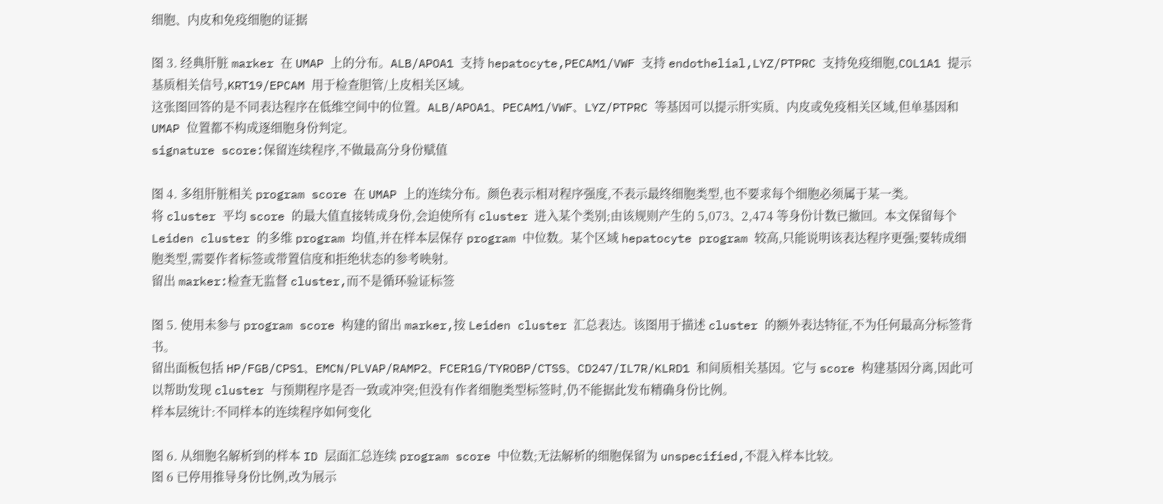细胞、内皮和免疫细胞的证据

图 3. 经典肝脏 marker 在 UMAP 上的分布。ALB/APOA1 支持 hepatocyte,PECAM1/VWF 支持 endothelial,LYZ/PTPRC 支持免疫细胞,COL1A1 提示基质相关信号,KRT19/EPCAM 用于检查胆管/上皮相关区域。
这张图回答的是不同表达程序在低维空间中的位置。ALB/APOA1、PECAM1/VWF、LYZ/PTPRC 等基因可以提示肝实质、内皮或免疫相关区域,但单基因和 UMAP 位置都不构成逐细胞身份判定。
signature score:保留连续程序,不做最高分身份赋值

图 4. 多组肝脏相关 program score 在 UMAP 上的连续分布。颜色表示相对程序强度,不表示最终细胞类型,也不要求每个细胞必须属于某一类。
将 cluster 平均 score 的最大值直接转成身份,会迫使所有 cluster 进入某个类别;由该规则产生的 5,073、2,474 等身份计数已撤回。本文保留每个 Leiden cluster 的多维 program 均值,并在样本层保存 program 中位数。某个区域 hepatocyte program 较高,只能说明该表达程序更强;要转成细胞类型,需要作者标签或带置信度和拒绝状态的参考映射。
留出 marker:检查无监督 cluster,而不是循环验证标签

图 5. 使用未参与 program score 构建的留出 marker,按 Leiden cluster 汇总表达。该图用于描述 cluster 的额外表达特征,不为任何最高分标签背书。
留出面板包括 HP/FGB/CPS1、EMCN/PLVAP/RAMP2、FCER1G/TYROBP/CTSS、CD247/IL7R/KLRD1 和间质相关基因。它与 score 构建基因分离,因此可以帮助发现 cluster 与预期程序是否一致或冲突;但没有作者细胞类型标签时,仍不能据此发布精确身份比例。
样本层统计:不同样本的连续程序如何变化

图 6. 从细胞名解析到的样本 ID 层面汇总连续 program score 中位数;无法解析的细胞保留为 unspecified,不混入样本比较。
图 6 已停用推导身份比例,改为展示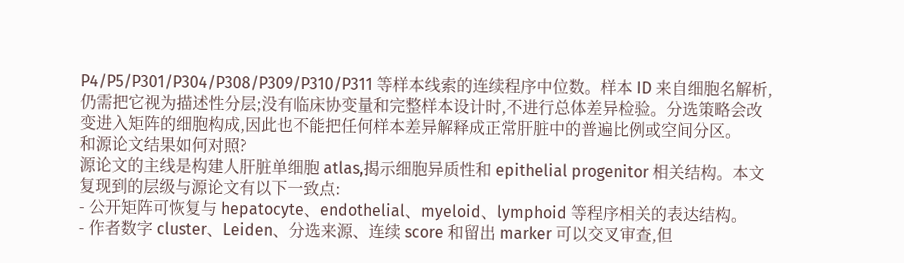P4/P5/P301/P304/P308/P309/P310/P311 等样本线索的连续程序中位数。样本 ID 来自细胞名解析,仍需把它视为描述性分层;没有临床协变量和完整样本设计时,不进行总体差异检验。分选策略会改变进入矩阵的细胞构成,因此也不能把任何样本差异解释成正常肝脏中的普遍比例或空间分区。
和源论文结果如何对照?
源论文的主线是构建人肝脏单细胞 atlas,揭示细胞异质性和 epithelial progenitor 相关结构。本文复现到的层级与源论文有以下一致点:
- 公开矩阵可恢复与 hepatocyte、endothelial、myeloid、lymphoid 等程序相关的表达结构。
- 作者数字 cluster、Leiden、分选来源、连续 score 和留出 marker 可以交叉审查,但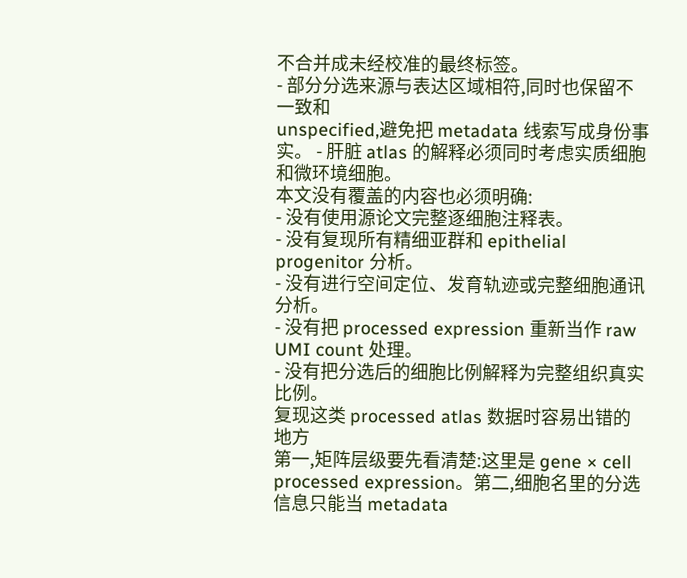不合并成未经校准的最终标签。
- 部分分选来源与表达区域相符,同时也保留不一致和
unspecified,避免把 metadata 线索写成身份事实。 - 肝脏 atlas 的解释必须同时考虑实质细胞和微环境细胞。
本文没有覆盖的内容也必须明确:
- 没有使用源论文完整逐细胞注释表。
- 没有复现所有精细亚群和 epithelial progenitor 分析。
- 没有进行空间定位、发育轨迹或完整细胞通讯分析。
- 没有把 processed expression 重新当作 raw UMI count 处理。
- 没有把分选后的细胞比例解释为完整组织真实比例。
复现这类 processed atlas 数据时容易出错的地方
第一,矩阵层级要先看清楚:这里是 gene × cell processed expression。第二,细胞名里的分选信息只能当 metadata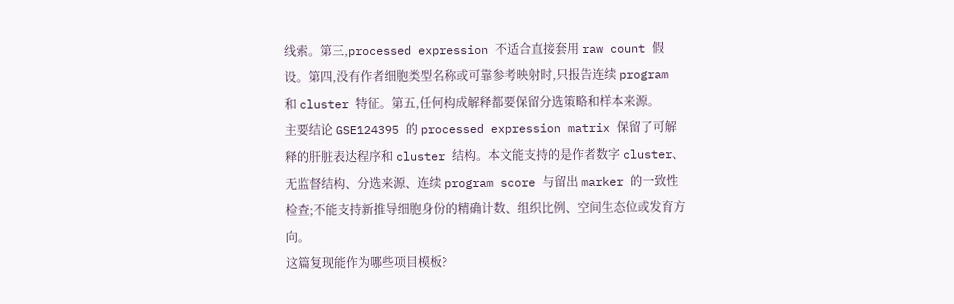线索。第三,processed expression 不适合直接套用 raw count 假设。第四,没有作者细胞类型名称或可靠参考映射时,只报告连续 program 和 cluster 特征。第五,任何构成解释都要保留分选策略和样本来源。
主要结论 GSE124395 的 processed expression matrix 保留了可解释的肝脏表达程序和 cluster 结构。本文能支持的是作者数字 cluster、无监督结构、分选来源、连续 program score 与留出 marker 的一致性检查;不能支持新推导细胞身份的精确计数、组织比例、空间生态位或发育方向。
这篇复现能作为哪些项目模板?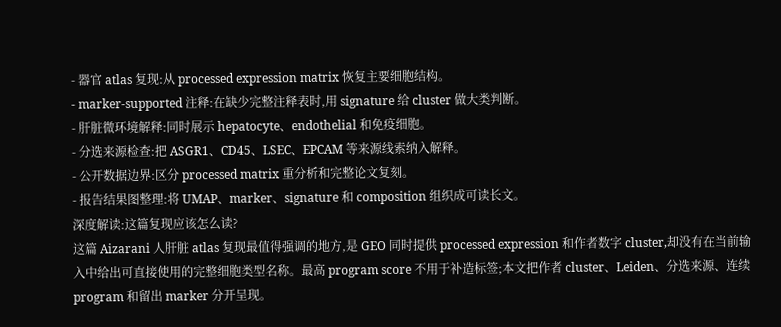- 器官 atlas 复现:从 processed expression matrix 恢复主要细胞结构。
- marker-supported 注释:在缺少完整注释表时,用 signature 给 cluster 做大类判断。
- 肝脏微环境解释:同时展示 hepatocyte、endothelial 和免疫细胞。
- 分选来源检查:把 ASGR1、CD45、LSEC、EPCAM 等来源线索纳入解释。
- 公开数据边界:区分 processed matrix 重分析和完整论文复刻。
- 报告结果图整理:将 UMAP、marker、signature 和 composition 组织成可读长文。
深度解读:这篇复现应该怎么读?
这篇 Aizarani 人肝脏 atlas 复现最值得强调的地方,是 GEO 同时提供 processed expression 和作者数字 cluster,却没有在当前输入中给出可直接使用的完整细胞类型名称。最高 program score 不用于补造标签;本文把作者 cluster、Leiden、分选来源、连续 program 和留出 marker 分开呈现。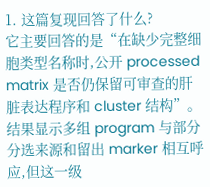1. 这篇复现回答了什么?
它主要回答的是“在缺少完整细胞类型名称时,公开 processed matrix 是否仍保留可审查的肝脏表达程序和 cluster 结构”。结果显示多组 program 与部分分选来源和留出 marker 相互呼应,但这一级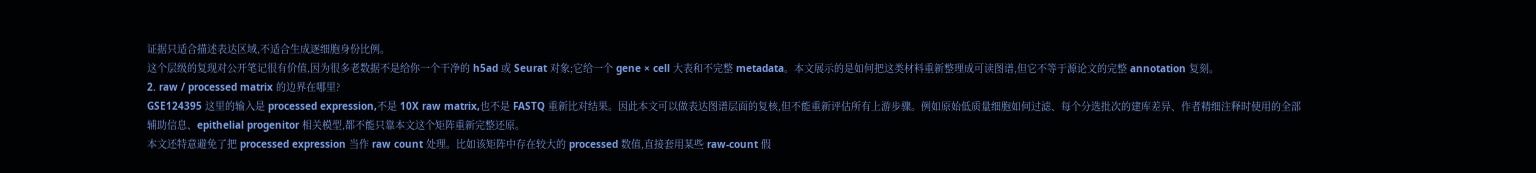证据只适合描述表达区域,不适合生成逐细胞身份比例。
这个层级的复现对公开笔记很有价值,因为很多老数据不是给你一个干净的 h5ad 或 Seurat 对象;它给一个 gene × cell 大表和不完整 metadata。本文展示的是如何把这类材料重新整理成可读图谱,但它不等于源论文的完整 annotation 复刻。
2. raw / processed matrix 的边界在哪里?
GSE124395 这里的输入是 processed expression,不是 10X raw matrix,也不是 FASTQ 重新比对结果。因此本文可以做表达图谱层面的复核,但不能重新评估所有上游步骤。例如原始低质量细胞如何过滤、每个分选批次的建库差异、作者精细注释时使用的全部辅助信息、epithelial progenitor 相关模型,都不能只靠本文这个矩阵重新完整还原。
本文还特意避免了把 processed expression 当作 raw count 处理。比如该矩阵中存在较大的 processed 数值,直接套用某些 raw-count 假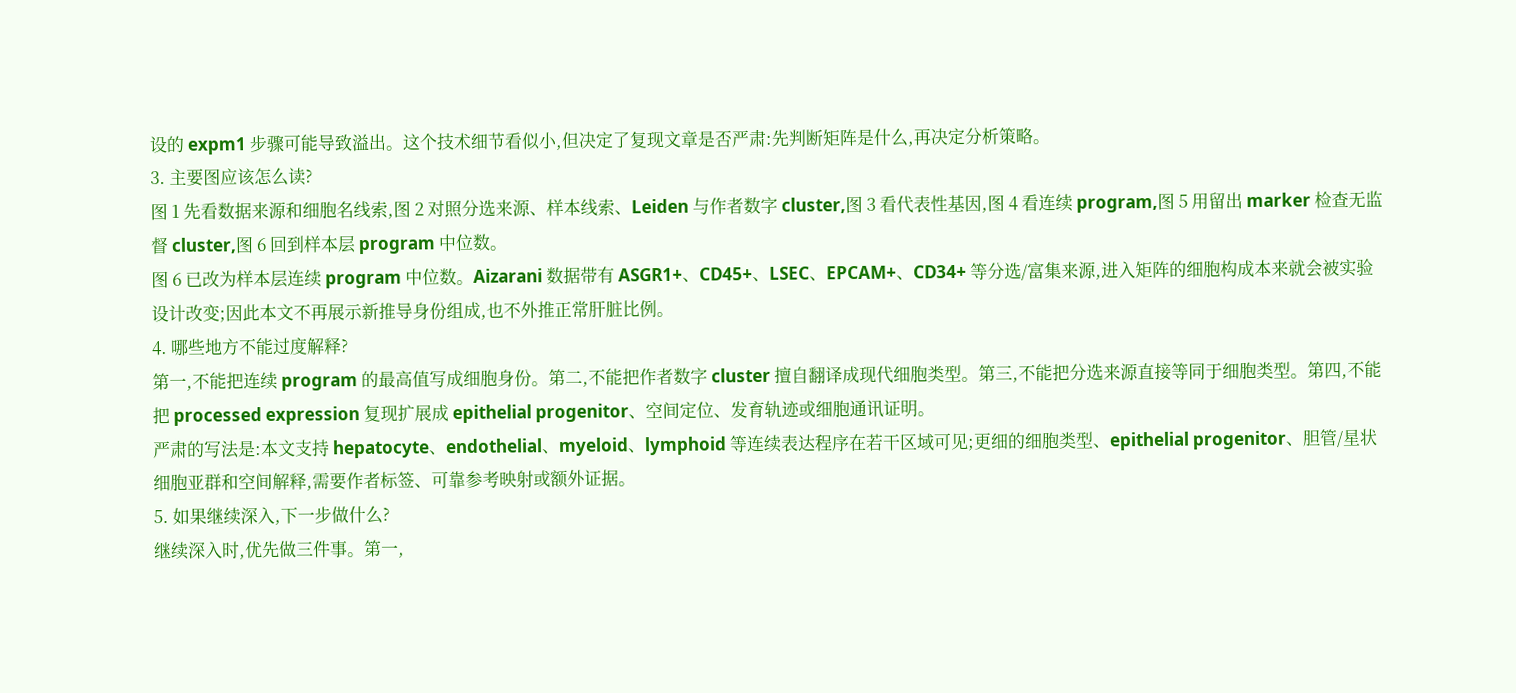设的 expm1 步骤可能导致溢出。这个技术细节看似小,但决定了复现文章是否严肃:先判断矩阵是什么,再决定分析策略。
3. 主要图应该怎么读?
图 1 先看数据来源和细胞名线索,图 2 对照分选来源、样本线索、Leiden 与作者数字 cluster,图 3 看代表性基因,图 4 看连续 program,图 5 用留出 marker 检查无监督 cluster,图 6 回到样本层 program 中位数。
图 6 已改为样本层连续 program 中位数。Aizarani 数据带有 ASGR1+、CD45+、LSEC、EPCAM+、CD34+ 等分选/富集来源,进入矩阵的细胞构成本来就会被实验设计改变;因此本文不再展示新推导身份组成,也不外推正常肝脏比例。
4. 哪些地方不能过度解释?
第一,不能把连续 program 的最高值写成细胞身份。第二,不能把作者数字 cluster 擅自翻译成现代细胞类型。第三,不能把分选来源直接等同于细胞类型。第四,不能把 processed expression 复现扩展成 epithelial progenitor、空间定位、发育轨迹或细胞通讯证明。
严肃的写法是:本文支持 hepatocyte、endothelial、myeloid、lymphoid 等连续表达程序在若干区域可见;更细的细胞类型、epithelial progenitor、胆管/星状细胞亚群和空间解释,需要作者标签、可靠参考映射或额外证据。
5. 如果继续深入,下一步做什么?
继续深入时,优先做三件事。第一,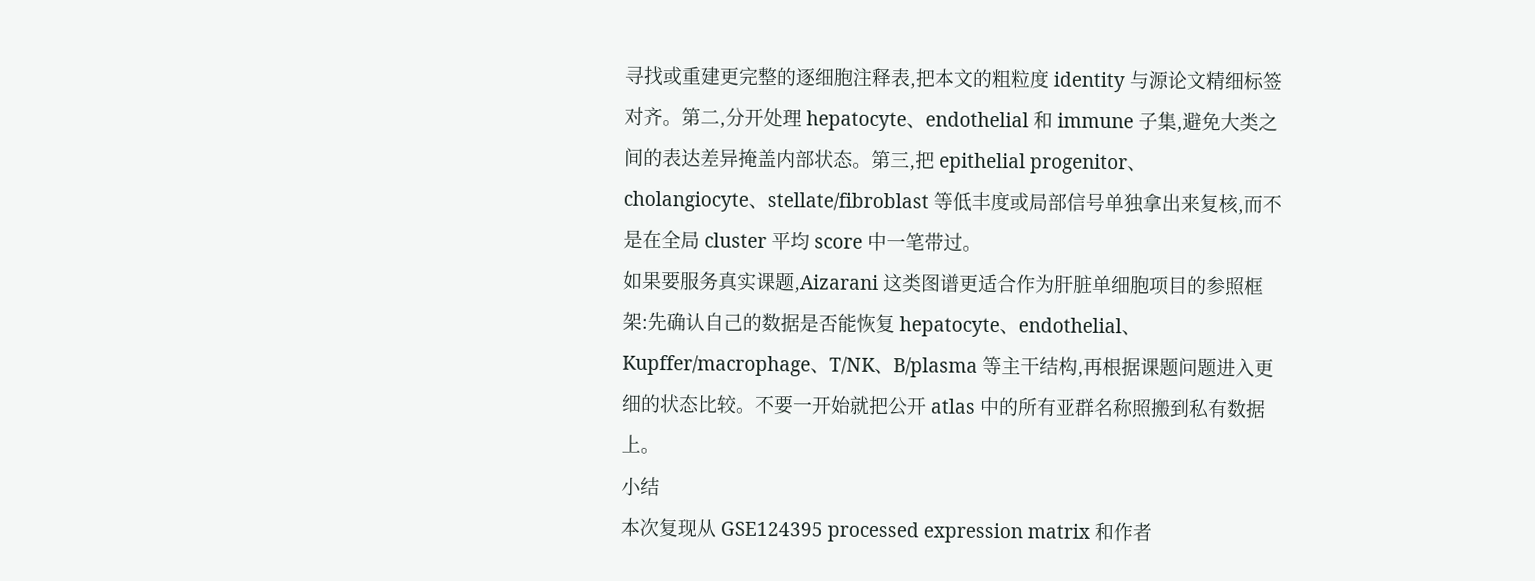寻找或重建更完整的逐细胞注释表,把本文的粗粒度 identity 与源论文精细标签对齐。第二,分开处理 hepatocyte、endothelial 和 immune 子集,避免大类之间的表达差异掩盖内部状态。第三,把 epithelial progenitor、cholangiocyte、stellate/fibroblast 等低丰度或局部信号单独拿出来复核,而不是在全局 cluster 平均 score 中一笔带过。
如果要服务真实课题,Aizarani 这类图谱更适合作为肝脏单细胞项目的参照框架:先确认自己的数据是否能恢复 hepatocyte、endothelial、Kupffer/macrophage、T/NK、B/plasma 等主干结构,再根据课题问题进入更细的状态比较。不要一开始就把公开 atlas 中的所有亚群名称照搬到私有数据上。
小结
本次复现从 GSE124395 processed expression matrix 和作者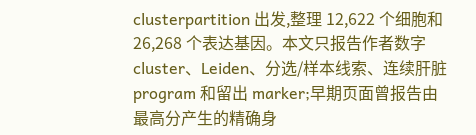clusterpartition 出发,整理 12,622 个细胞和 26,268 个表达基因。本文只报告作者数字 cluster、Leiden、分选/样本线索、连续肝脏 program 和留出 marker;早期页面曾报告由最高分产生的精确身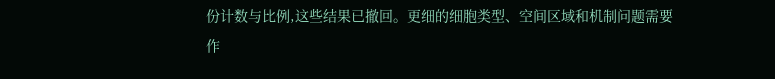份计数与比例,这些结果已撤回。更细的细胞类型、空间区域和机制问题需要作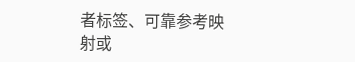者标签、可靠参考映射或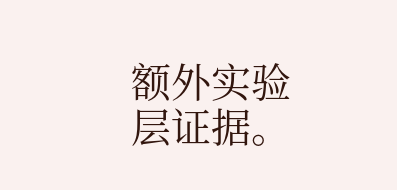额外实验层证据。